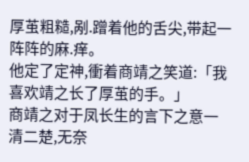厚茧粗糙,剐.蹭着他的舌尖,带起一阵阵的麻.痒。
他定了定神,衝着商靖之笑道:「我喜欢靖之长了厚茧的手。」
商靖之对于凤长生的言下之意一清二楚,无奈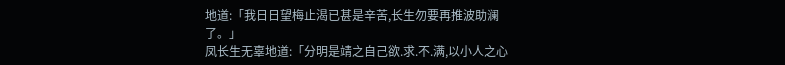地道:「我日日望梅止渴已甚是辛苦,长生勿要再推波助澜了。」
凤长生无辜地道:「分明是靖之自己欲.求.不.满,以小人之心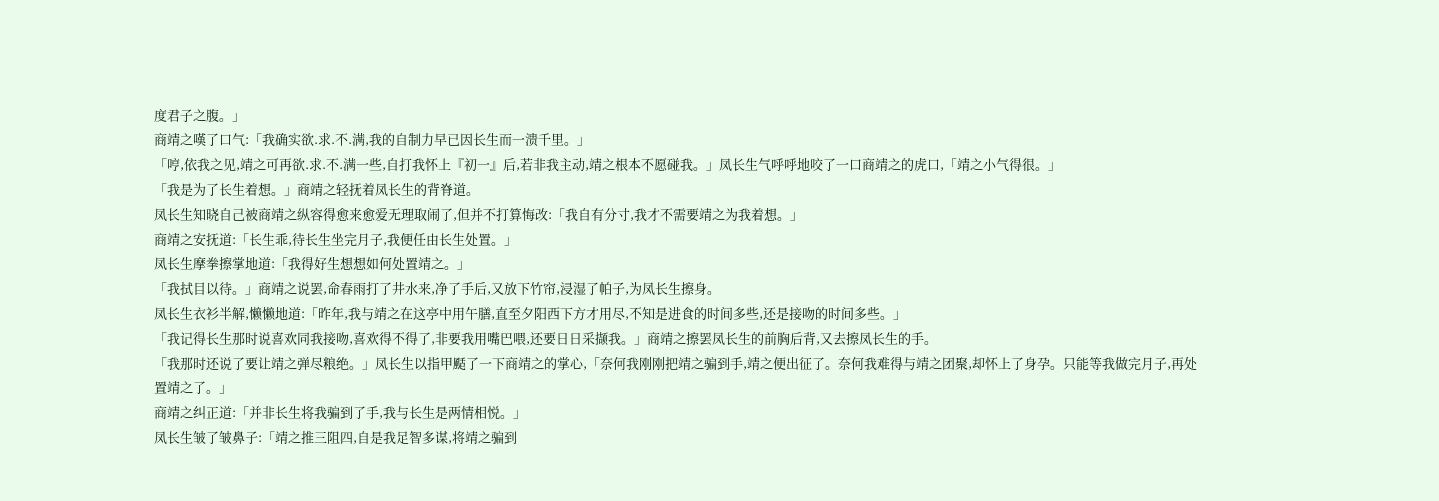度君子之腹。」
商靖之嘆了口气:「我确实欲.求.不.满,我的自制力早已因长生而一溃千里。」
「哼,依我之见,靖之可再欲.求.不.满一些,自打我怀上『初一』后,若非我主动,靖之根本不愿碰我。」凤长生气呼呼地咬了一口商靖之的虎口,「靖之小气得很。」
「我是为了长生着想。」商靖之轻抚着凤长生的背脊道。
凤长生知晓自己被商靖之纵容得愈来愈爱无理取闹了,但并不打算悔改:「我自有分寸,我才不需要靖之为我着想。」
商靖之安抚道:「长生乖,待长生坐完月子,我便任由长生处置。」
凤长生摩拳擦掌地道:「我得好生想想如何处置靖之。」
「我拭目以待。」商靖之说罢,命春雨打了井水来,净了手后,又放下竹帘,浸湿了帕子,为凤长生擦身。
凤长生衣衫半解,懒懒地道:「昨年,我与靖之在这亭中用午膳,直至夕阳西下方才用尽,不知是进食的时间多些,还是接吻的时间多些。」
「我记得长生那时说喜欢同我接吻,喜欢得不得了,非要我用嘴巴喂,还要日日采撷我。」商靖之擦罢凤长生的前胸后背,又去擦凤长生的手。
「我那时还说了要让靖之弹尽粮绝。」凤长生以指甲颳了一下商靖之的掌心,「奈何我刚刚把靖之骗到手,靖之便出征了。奈何我难得与靖之团聚,却怀上了身孕。只能等我做完月子,再处置靖之了。」
商靖之纠正道:「并非长生将我骗到了手,我与长生是两情相悦。」
凤长生皱了皱鼻子:「靖之推三阻四,自是我足智多谋,将靖之骗到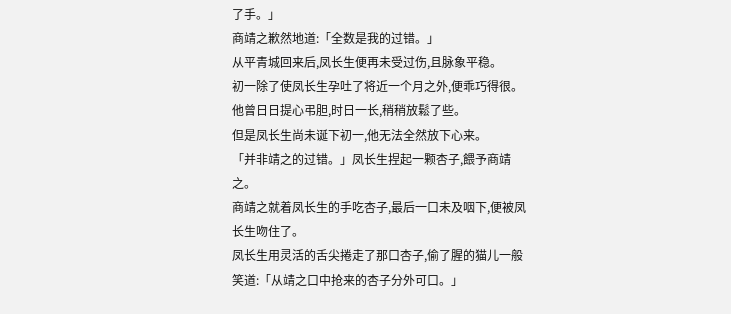了手。」
商靖之歉然地道:「全数是我的过错。」
从平青城回来后,凤长生便再未受过伤,且脉象平稳。
初一除了使凤长生孕吐了将近一个月之外,便乖巧得很。
他曾日日提心弔胆,时日一长,稍稍放鬆了些。
但是凤长生尚未诞下初一,他无法全然放下心来。
「并非靖之的过错。」凤长生捏起一颗杏子,餵予商靖之。
商靖之就着凤长生的手吃杏子,最后一口未及咽下,便被凤长生吻住了。
凤长生用灵活的舌尖捲走了那口杏子,偷了腥的猫儿一般笑道:「从靖之口中抢来的杏子分外可口。」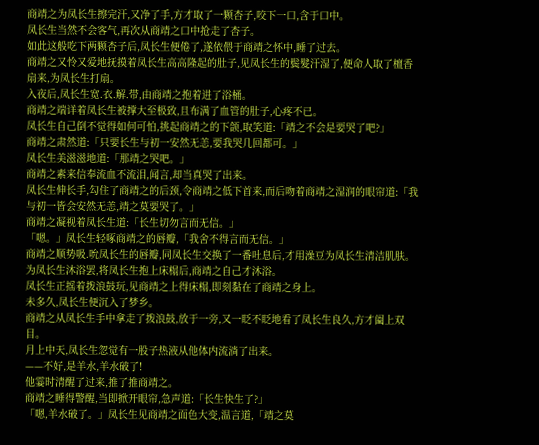商靖之为凤长生擦完汗,又净了手,方才取了一颗杏子,咬下一口,含于口中。
凤长生当然不会客气,再次从商靖之口中抢走了杏子。
如此这般吃下两颗杏子后,凤长生便倦了,遂依偎于商靖之怀中,睡了过去。
商靖之又怜又爱地抚摸着凤长生高高隆起的肚子,见凤长生的鬓髮汗湿了,便命人取了檀香扇来,为凤长生打扇。
入夜后,凤长生宽.衣.解.带,由商靖之抱着进了浴桶。
商靖之端详着凤长生被撑大至极致,且布满了血管的肚子,心疼不已。
凤长生自己倒不觉得如何可怕,挑起商靖之的下颌,取笑道:「靖之不会是要哭了吧?」
商靖之肃然道:「只要长生与初一安然无恙,要我哭几回都可。」
凤长生美滋滋地道:「那靖之哭吧。」
商靖之素来信奉流血不流泪,闻言,却当真哭了出来。
凤长生伸长手,勾住了商靖之的后颈,令商靖之低下首来,而后吻着商靖之湿润的眼帘道:「我与初一皆会安然无恙,靖之莫要哭了。」
商靖之凝视着凤长生道:「长生切勿言而无信。」
「嗯。」凤长生轻啄商靖之的唇瓣,「我舍不得言而无信。」
商靖之顺势吸.吮凤长生的唇瓣,同凤长生交换了一番吐息后,才用澡豆为凤长生清洁肌肤。
为凤长生沐浴罢,将凤长生抱上床榻后,商靖之自己才沐浴。
凤长生正摇着拨浪鼓玩,见商靖之上得床榻,即刻黏在了商靖之身上。
未多久,凤长生便沉入了梦乡。
商靖之从凤长生手中拿走了拨浪鼓,放于一旁,又一眨不眨地看了凤长生良久,方才阖上双目。
月上中天,凤长生忽觉有一股子热液从他体内流淌了出来。
——不好,是羊水,羊水破了!
他霎时清醒了过来,推了推商靖之。
商靖之睡得警醒,当即掀开眼帘,急声道:「长生快生了?」
「嗯,羊水破了。」凤长生见商靖之面色大变,温言道,「靖之莫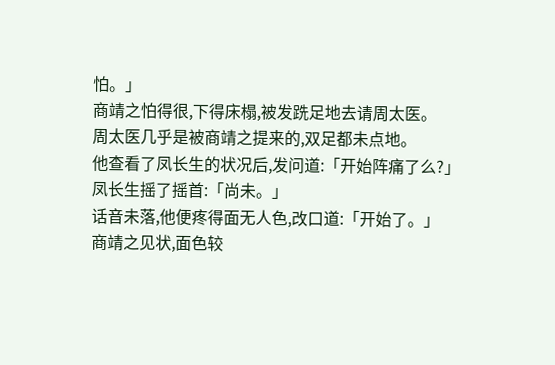怕。」
商靖之怕得很,下得床榻,被发跣足地去请周太医。
周太医几乎是被商靖之提来的,双足都未点地。
他查看了凤长生的状况后,发问道:「开始阵痛了么?」
凤长生摇了摇首:「尚未。」
话音未落,他便疼得面无人色,改口道:「开始了。」
商靖之见状,面色较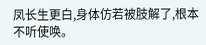凤长生更白,身体仿若被肢解了,根本不听使唤。